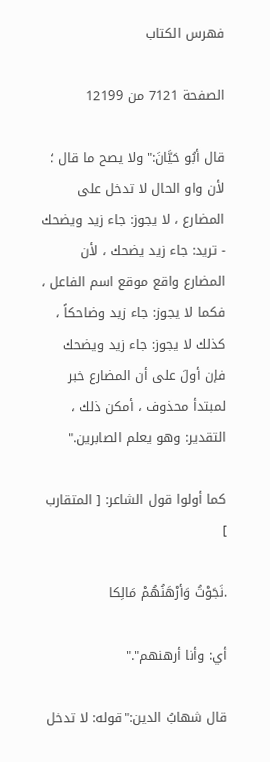فهرس الكتاب

الصفحة 7121 من 12199

قال أبُو حَيَّانَ:"ولا يصح ما قال ؛ لأن واو الحال لا تدخل على المضارع ، لا يجوز: جاء زيد ويضحك - تريد: جاء زيد يضحك ، لأن المضارع واقع موقع اسم الفاعل ، فكما لا يجوز: جاء زيد وضاحكاً ، كذلك لا يجوز: جاء زيد ويضحك فإن أولَ على أن المضارع خبر لمبتدأ محذوف ، أمكن ذلك ، التقدير: وهو يعلم الصابرين."

كما أولوا قول الشاعر: [ المتقارب ]

.نَجَوْتُ وَأرْهَنُهُمْ مَالِكا

أي: وأنا أرهنهم"."

قال شهابُ الدين:"قوله: لا تدخل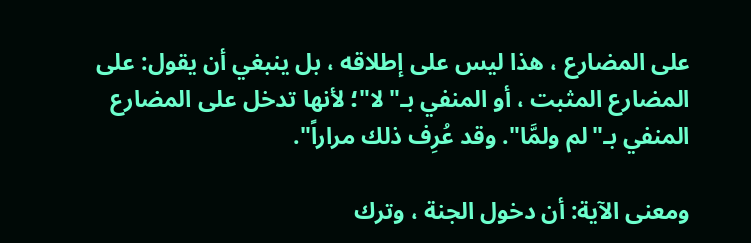على المضارع ، هذا ليس على إطلاقه ، بل ينبغي أن يقول: على المضارع المثبت ، أو المنفي بـ"لا"؛ لأنها تدخل على المضارع المنفي بـ"لم ولمَّا". وقد عُرِف ذلك مراراً".

ومعنى الآية: أن دخول الجنة ، وترك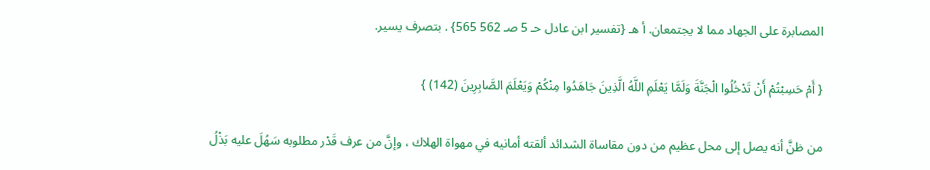المصابرة على الجهاد مما لا يجتمعان. أ هـ {تفسير ابن عادل حـ 5 صـ 562 565} . بتصرف يسير.

{ أَمْ حَسِبْتُمْ أَنْ تَدْخُلُوا الْجَنَّةَ وَلَمَّا يَعْلَمِ اللَّهُ الَّذِينَ جَاهَدُوا مِنْكُمْ وَيَعْلَمَ الصَّابِرِينَ (142) }

من ظنَّ أنه يصل إلى محل عظيم من دون مقاساة الشدائد ألقته أمانيه في مهواة الهلاك ، وإنَّ من عرف قَدْر مطلوبه سَهُلَ عليه بَذْلُ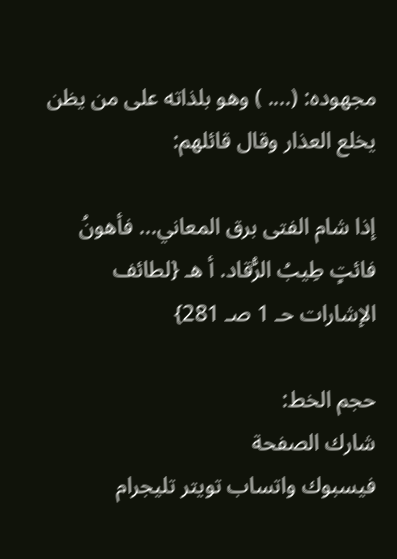مجهوده: (.... ) وهو بلذاته على من يظن يخلع العذار وقال قائلهم:

إذا شام الفتى برق المعاني... فأهونُ فائتٍ طِيبُ الرُّقاد. أ هـ {لطائف الإشارات حـ 1 صـ 281}

حجم الخط:
شارك الصفحة
فيسبوك واتساب تويتر تليجرام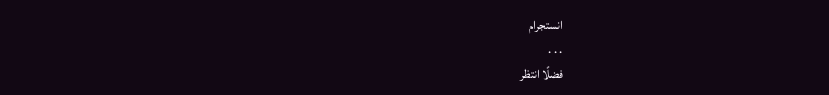انستجرام
. . .
فضلًا انتظر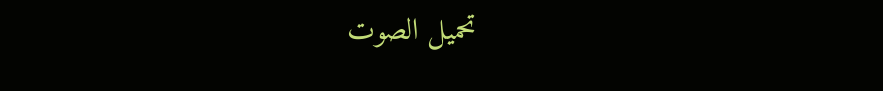تحميل الصوت